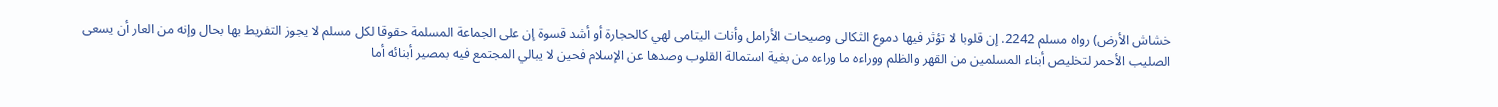خشاش الأرض) رواه مسلم 2242. إن قلوبا لا تؤثر فيها دموع الثكالى وصيحات الأرامل وأنات اليتامى لهي كالحجارة أو أشد قسوة إن على الجماعة المسلمة حقوقا لكل مسلم لا يجوز التفريط بها بحال وإنه من العار أن يسعى الصليب الأحمر لتخليص أبناء المسلمين من القهر والظلم ووراءه ما وراءه من بغية استمالة القلوب وصدها عن الإسلام فحين لا يبالي المجتمع فيه بمصير أبنائه أما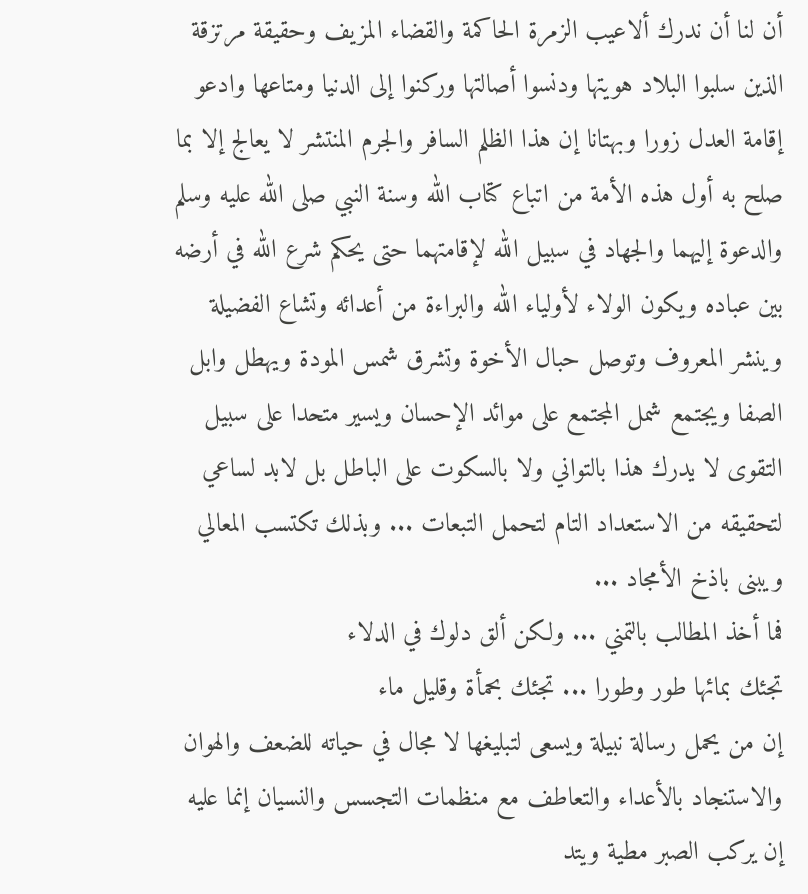أن لنا أن ندرك ألاعيب الزمرة الحاكمة والقضاء المزيف وحقيقة مرتزقة الذين سلبوا البلاد هويتها ودنسوا أصالتها وركنوا إلى الدنيا ومتاعها وادعو إقامة العدل زورا وبهتانا إن هذا الظلم السافر والجرم المنتشر لا يعالج إلا بما صلح به أول هذه الأمة من اتباع كتاب الله وسنة النبي صلى الله عليه وسلم والدعوة إليهما والجهاد في سبيل الله لإقامتهما حتى يحكم شرع الله في أرضه بين عباده ويكون الولاء لأولياء الله والبراءة من أعدائه وتشاع الفضيلة وينشر المعروف وتوصل حبال الأخوة وتشرق شمس المودة ويهطل وابل الصفا ويجتمع شمل المجتمع على موائد الإحسان ويسير متحدا على سبيل التقوى لا يدرك هذا بالتواني ولا بالسكوت على الباطل بل لابد لساعي لتحقيقه من الاستعداد التام لتحمل التبعات ... وبذلك تكتسب المعالي ويبنى باذخ الأمجاد ...
فما أخذ المطالب بالتمني ... ولكن ألق دلوك في الدلاء
تجئك بمائها طور وطورا ... تجئك بحمأة وقليل ماء
إن من يحمل رسالة نبيلة ويسعى لتبليغها لا مجال في حياته للضعف والهوان والاستنجاد بالأعداء والتعاطف مع منظمات التجسس والنسيان إنما عليه إن يركب الصبر مطية ويتد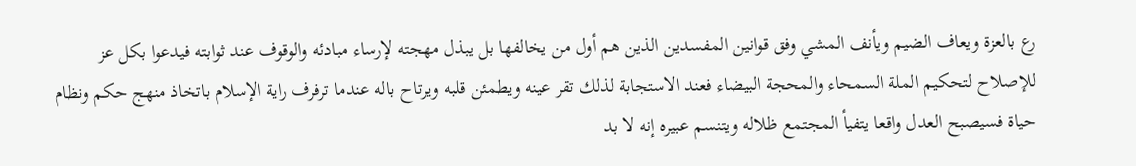رع بالعزة ويعاف الضيم ويأنف المشي وفق قوانين المفسدين الذين هم أول من يخالفها بل يبذل مهجته لإرساء مبادئه والوقوف عند ثوابته فيدعوا بكل عز للإصلاح لتحكيم الملة السمحاء والمحجة البيضاء فعند الاستجابة لذلك تقر عينه ويطمئن قلبه ويرتاح باله عندما ترفرف راية الإسلام باتخاذ منهج حكم ونظام حياة فسيصبح العدل واقعا يتفيأ المجتمع ظلاله ويتنسم عبيره إنه لا بد